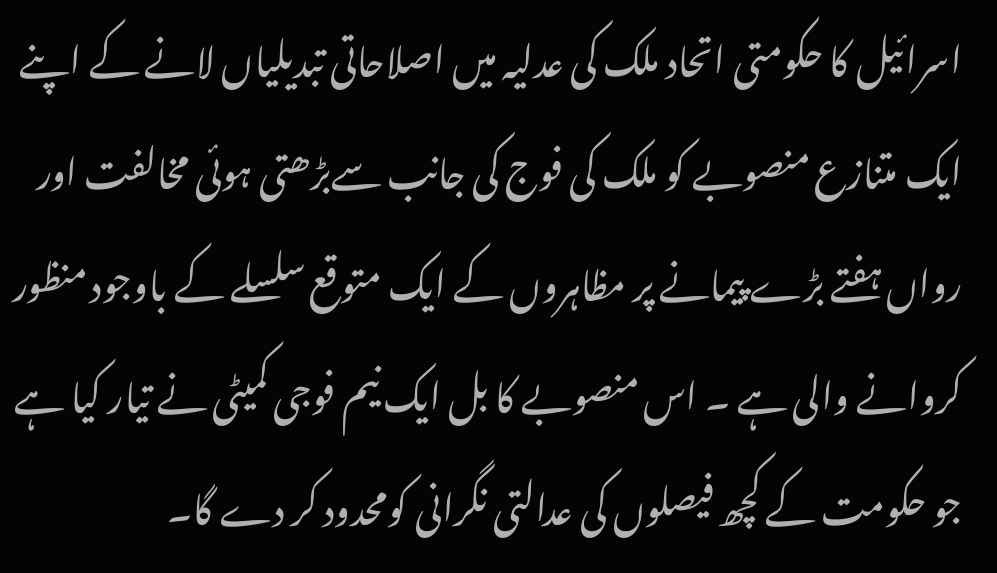اسرائیل کا حکومتی اتحاد ملک کی عدلیہ میں اصلاحاتی تبدیلیاں لانے کے اپنے ایک متنازع منصوبے کو ملک کی فوج کی جانب سےبڑھتی ہوئی مخالفت اور رواں ہفتے بڑے پیمانے پر مظاہروں کے ایک متوقع سلسلے کے باوجود منظور کروانے والی ہے ۔ اس منصوبے کا بل ایک نیم فوجی کمیٹی نے تیار کیا ہے جو حکومت کے کچھ فیصلوں کی عدالتی نگرانی کومحدود کر دے گا۔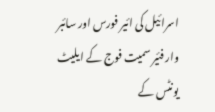اسرائیل کی ائیر فورس اور سائبر وار فئیر سمیت فوج کے ایلیٹ یونٹس کے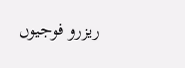ریزرو فوجیوں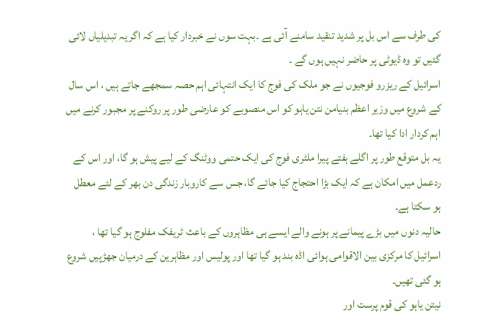کی طرف سے اس بل پر شدید تنقید سامنے آئی ہے ۔بہت سوں نے خبردار کیا ہے کہ اگر یہ تبدیلیاں لائی گئیں تو وہ ڈیوٹی پر حاضر نہیں ہوں گے ۔
اسرائیل کے ریزرو فوجیوں نے جو ملک کی فوج کا ایک انتہائی اہم حصہ سمجھے جاتے ہیں ، اس سال کے شروع میں وزیر اعظم بنیامن نتن یاہو کو اس منصوبے کو عارضی طور پر روکنے پر مجبور کرنے میں اہم کردار ادا کیا تھا۔
یہ بل متوقع طور پر اگلے ہفتے پیرا ملٹری فوج کی ایک حتمی ووٹنگ کے لیے پیش ہو گا، اور اس کے ردعمل میں امکان ہے کہ ایک بڑا احتجاج کیا جائے گا، جس سے کاروبار زندگی دن بھر کے لئے معطل ہو سکتا ہے۔
حالیہ دنوں میں بڑے پیمانے پر ہونے والے ایسے ہی مظاہروں کے باعث ٹریفک مفلوج ہو گیا تھا ، اسرائیل کا مرکزی بین الاقوامی ہوائی اڈہ بند ہو گیا تھا اور پولیس اور مظاہرین کے درمیان جھڑپیں شروع ہو گئی تھیں۔
نیتن یاہو کی قوم پرست اور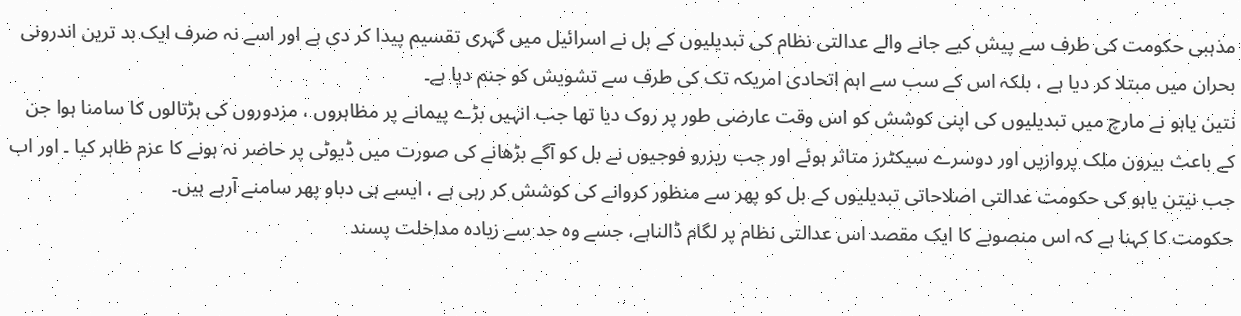مذہبی حکومت کی طرف سے پیش کیے جانے والے عدالتی نظام کی تبدیلیوں کے بل نے اسرائیل میں گہری تقسیم پیدا کر دی ہے اور اسے نہ صرف ایک بد ترین اندرونی بحران میں مبتلا کر دیا ہے ، بلکہ اس کے سب سے اہم اتحادی امریکہ تک کی طرف سے تشویش کو جنم دیا ہے۔
نتین یاہو نے مارچ میں تبدیلیوں کی اپنی کوشش کو اس وقت عارضی طور پر روک دیا تھا جب انہیں بڑے پیمانے پر مظاہروں ، مزدوروں کی ہڑتالوں کا سامنا ہوا جن کے باعث بیرون ملک پروازیں اور دوسرے سیکٹرز متاثر ہوئے اور جب ریزرو فوجیوں نے بل کو آگے بڑھانے کی صورت میں ڈیوٹی پر حاضر نہ ہونے کا عزم ظاہر کیا ۔ اور اب جب نیتن یاہو کی حکومت عدالتی اصلاحاتی تبدیلیوں کے بل کو پھر سے منظور کروانے کی کوشش کر رہی ہے ، ایسے ہی دباو پھر سامنے آرہے ہیں۔
حکومت کا کہنا ہے کہ اس منصوبے کا ایک مقصد اس عدالتی نظام پر لگام ڈالناہے، جسے وہ حد سے زیادہ مداخلت پسند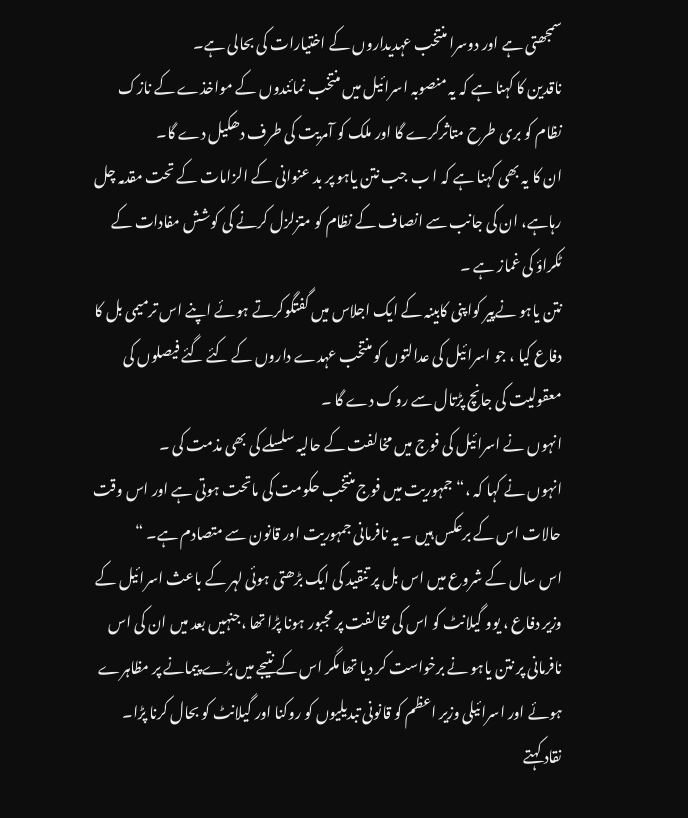سمجھتی ہے اور دوسرا منتخب عہدیداروں کے اختیارات کی بحالی ہے۔
ناقدین کا کہنا ہے کہ یہ منصوبہ اسرائیل میں منتخب نمائندوں کے مواخذے کے نازک نظام کو بری طرح متاثرکرے گا اور ملک کو آمریت کی طرف دھکیل دے گا۔
ان کا یہ بھی کہنا ہے کہ ا ب جب نتن یاہو پر بد عنوانی کے الزامات کے تحت مقدمہ چل رہاہے، ان کی جانب سے انصاف کے نظام کو متزلزل کرنے کی کوشش مفادات کے ٹکراؤ کی غماز ہے ۔
نتن یاہو نےپیر کواپنی کابینہ کے ایک اجلاس میں گفتگوکرتے ہوئے اپنے اس ترمیمی بل کا دفاع کیا ، جو اسرائیل کی عدالتوں کو منتخب عہدے داروں کے کئے گئے فیصلوں کی معقولیت کی جانچ پڑتال سے روک دے گا ۔
انہوں نے اسرائیل کی فوج میں مخالفت کے حالیہ سلسلے کی بھی مذمت کی ۔
انہوں نے کہا کہ ،“ جمہوریت میں فوج منتخب حکومت کی ماتحت ہوتی ہے اور اس وقت حالات اس کے برعکس ہیں ۔ یہ نافرمانی جمہوریت اور قانون سے متصادم ہے۔ “
اس سال کے شروع میں اس بل پر تنقید کی ایک بڑھتی ہوئی لہر کے باعث اسرائیل کے وزیر دفاع ، یوو گیلانٹ کو اس کی مخالفت پر مجبور ہونا پڑا تھا ،جنہیں بعد میں ان کی اس نافرمانی پر نتن یاہو نے برخواست کر دیا تھا مگر اس کے نتیجے میں بڑے پیمانے پر مظاہرے ہوئے اور اسرائیلی وزیر اعظم کو قانونی تبدیلیوں کو روکنا اور گیلانٹ کو بحال کرنا پڑا۔
نقاد کہتے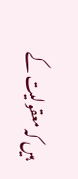ہیں کہ معقولیت کے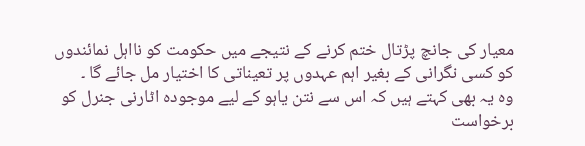معیار کی جانچ پڑتال ختم کرنے کے نتیجے میں حکومت کو نااہل نمائندوں کو کسی نگرانی کے بغیر اہم عہدوں پر تعیناتی کا اختیار مل جائے گا ۔
وہ یہ بھی کہتے ہیں کہ اس سے نتن یاہو کے لیے موجودہ اٹارنی جنرل کو برخواست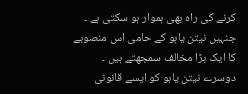کرنے کی راہ بھی ہموار ہو سکتی ہے ۔ جنہیں نیتن یاہو کے حامی اس منصوبے کا ایک بڑا مخالف سمجھتے ہیں ۔ دوسرے نیتن یاہو کو ایسے قانونی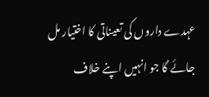عہدے داروں کی تعیناتی کا اختیار مل جائے گا جو انہیں اپنے خلاف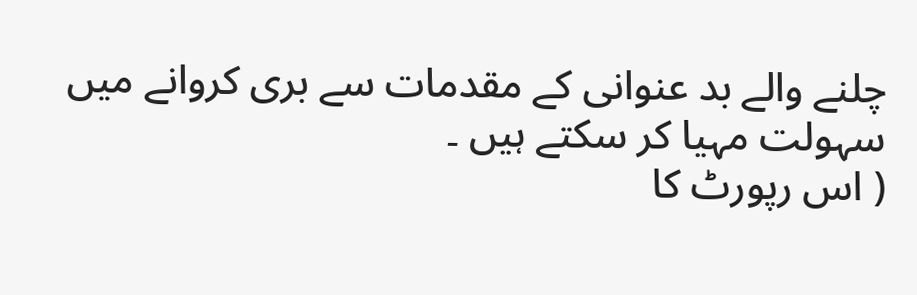چلنے والے بد عنوانی کے مقدمات سے بری کروانے میں سہولت مہیا کر سکتے ہیں ۔
( اس رپورٹ کا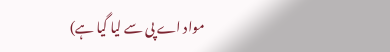مواد اے پی سے لیا گیا ہے)